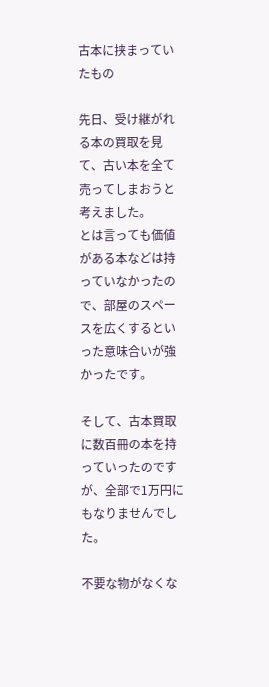古本に挟まっていたもの

先日、受け継がれる本の買取を見て、古い本を全て売ってしまおうと考えました。
とは言っても価値がある本などは持っていなかったので、部屋のスペースを広くするといった意味合いが強かったです。

そして、古本買取に数百冊の本を持っていったのですが、全部で1万円にもなりませんでした。

不要な物がなくな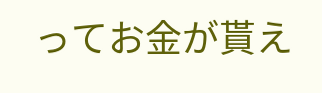ってお金が貰え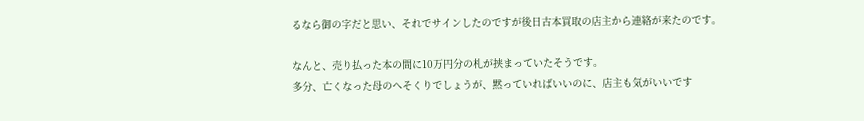るなら御の字だと思い、それでサインしたのですが後日古本買取の店主から連絡が来たのです。

なんと、売り払った本の間に10万円分の札が挟まっていたそうです。
多分、亡くなった母のへそくりでしょうが、黙っていればいいのに、店主も気がいいです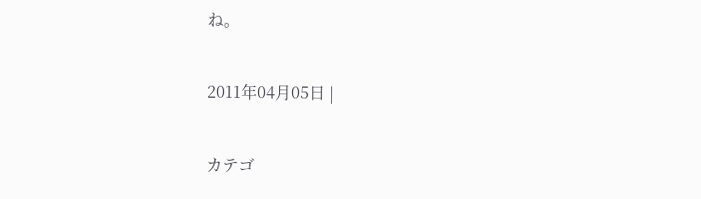ね。

2011年04月05日 |

カテゴ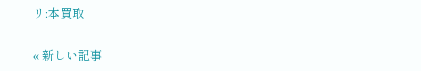リ:本買取

« 新しい記事